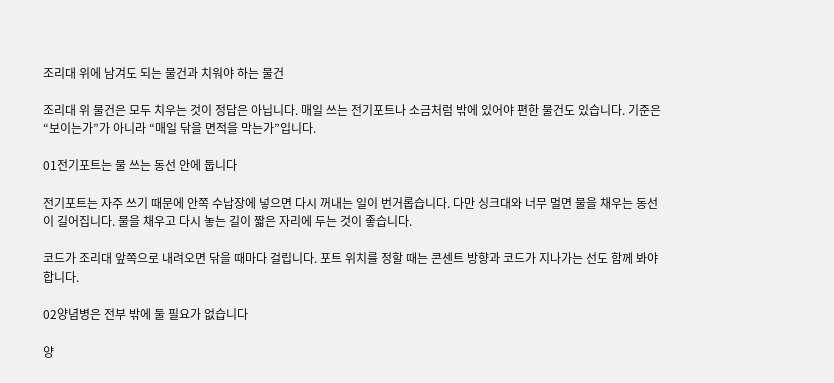조리대 위에 남겨도 되는 물건과 치워야 하는 물건

조리대 위 물건은 모두 치우는 것이 정답은 아닙니다. 매일 쓰는 전기포트나 소금처럼 밖에 있어야 편한 물건도 있습니다. 기준은 “보이는가”가 아니라 “매일 닦을 면적을 막는가”입니다.

01전기포트는 물 쓰는 동선 안에 둡니다

전기포트는 자주 쓰기 때문에 안쪽 수납장에 넣으면 다시 꺼내는 일이 번거롭습니다. 다만 싱크대와 너무 멀면 물을 채우는 동선이 길어집니다. 물을 채우고 다시 놓는 길이 짧은 자리에 두는 것이 좋습니다.

코드가 조리대 앞쪽으로 내려오면 닦을 때마다 걸립니다. 포트 위치를 정할 때는 콘센트 방향과 코드가 지나가는 선도 함께 봐야 합니다.

02양념병은 전부 밖에 둘 필요가 없습니다

양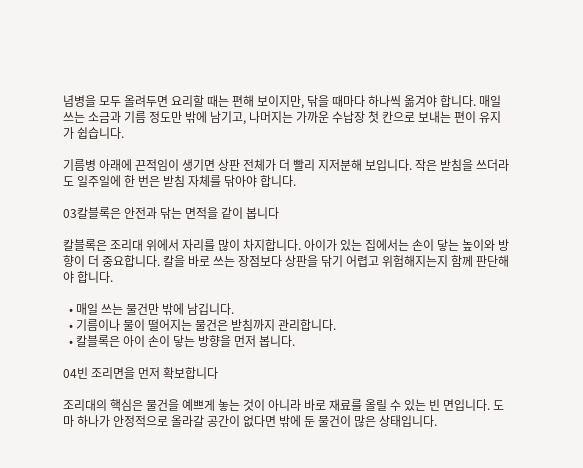념병을 모두 올려두면 요리할 때는 편해 보이지만, 닦을 때마다 하나씩 옮겨야 합니다. 매일 쓰는 소금과 기름 정도만 밖에 남기고, 나머지는 가까운 수납장 첫 칸으로 보내는 편이 유지가 쉽습니다.

기름병 아래에 끈적임이 생기면 상판 전체가 더 빨리 지저분해 보입니다. 작은 받침을 쓰더라도 일주일에 한 번은 받침 자체를 닦아야 합니다.

03칼블록은 안전과 닦는 면적을 같이 봅니다

칼블록은 조리대 위에서 자리를 많이 차지합니다. 아이가 있는 집에서는 손이 닿는 높이와 방향이 더 중요합니다. 칼을 바로 쓰는 장점보다 상판을 닦기 어렵고 위험해지는지 함께 판단해야 합니다.

  • 매일 쓰는 물건만 밖에 남깁니다.
  • 기름이나 물이 떨어지는 물건은 받침까지 관리합니다.
  • 칼블록은 아이 손이 닿는 방향을 먼저 봅니다.

04빈 조리면을 먼저 확보합니다

조리대의 핵심은 물건을 예쁘게 놓는 것이 아니라 바로 재료를 올릴 수 있는 빈 면입니다. 도마 하나가 안정적으로 올라갈 공간이 없다면 밖에 둔 물건이 많은 상태입니다.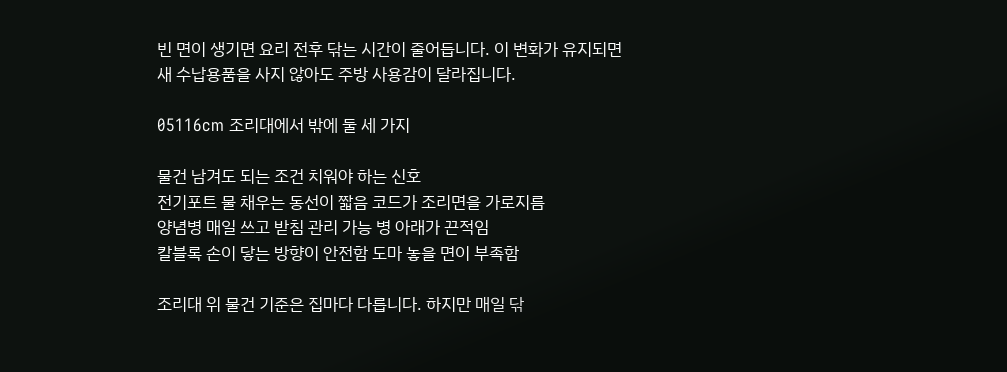빈 면이 생기면 요리 전후 닦는 시간이 줄어듭니다. 이 변화가 유지되면 새 수납용품을 사지 않아도 주방 사용감이 달라집니다.

05116cm 조리대에서 밖에 둘 세 가지

물건 남겨도 되는 조건 치워야 하는 신호
전기포트 물 채우는 동선이 짧음 코드가 조리면을 가로지름
양념병 매일 쓰고 받침 관리 가능 병 아래가 끈적임
칼블록 손이 닿는 방향이 안전함 도마 놓을 면이 부족함

조리대 위 물건 기준은 집마다 다릅니다. 하지만 매일 닦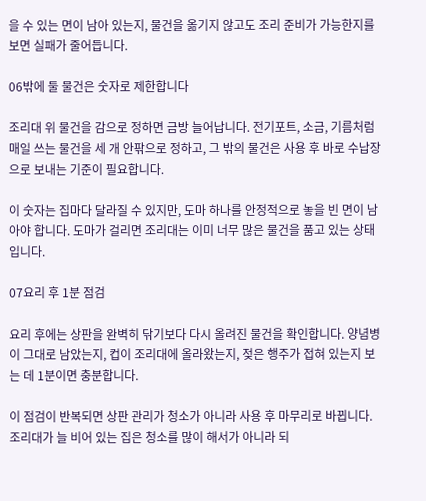을 수 있는 면이 남아 있는지, 물건을 옮기지 않고도 조리 준비가 가능한지를 보면 실패가 줄어듭니다.

06밖에 둘 물건은 숫자로 제한합니다

조리대 위 물건을 감으로 정하면 금방 늘어납니다. 전기포트, 소금, 기름처럼 매일 쓰는 물건을 세 개 안팎으로 정하고, 그 밖의 물건은 사용 후 바로 수납장으로 보내는 기준이 필요합니다.

이 숫자는 집마다 달라질 수 있지만, 도마 하나를 안정적으로 놓을 빈 면이 남아야 합니다. 도마가 걸리면 조리대는 이미 너무 많은 물건을 품고 있는 상태입니다.

07요리 후 1분 점검

요리 후에는 상판을 완벽히 닦기보다 다시 올려진 물건을 확인합니다. 양념병이 그대로 남았는지, 컵이 조리대에 올라왔는지, 젖은 행주가 접혀 있는지 보는 데 1분이면 충분합니다.

이 점검이 반복되면 상판 관리가 청소가 아니라 사용 후 마무리로 바뀝니다. 조리대가 늘 비어 있는 집은 청소를 많이 해서가 아니라 되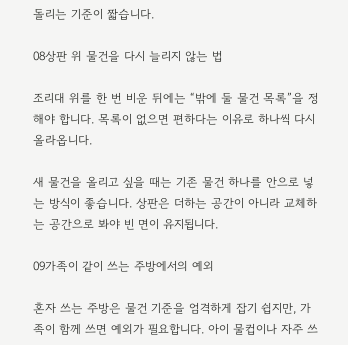돌리는 기준이 짧습니다.

08상판 위 물건을 다시 늘리지 않는 법

조리대 위를 한 번 비운 뒤에는 “밖에 둘 물건 목록”을 정해야 합니다. 목록이 없으면 편하다는 이유로 하나씩 다시 올라옵니다.

새 물건을 올리고 싶을 때는 기존 물건 하나를 안으로 넣는 방식이 좋습니다. 상판은 더하는 공간이 아니라 교체하는 공간으로 봐야 빈 면이 유지됩니다.

09가족이 같이 쓰는 주방에서의 예외

혼자 쓰는 주방은 물건 기준을 엄격하게 잡기 쉽지만, 가족이 함께 쓰면 예외가 필요합니다. 아이 물컵이나 자주 쓰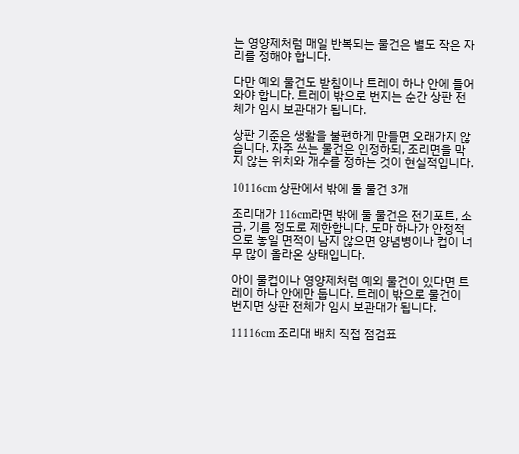는 영양제처럼 매일 반복되는 물건은 별도 작은 자리를 정해야 합니다.

다만 예외 물건도 받침이나 트레이 하나 안에 들어와야 합니다. 트레이 밖으로 번지는 순간 상판 전체가 임시 보관대가 됩니다.

상판 기준은 생활을 불편하게 만들면 오래가지 않습니다. 자주 쓰는 물건은 인정하되, 조리면을 막지 않는 위치와 개수를 정하는 것이 현실적입니다.

10116cm 상판에서 밖에 둘 물건 3개

조리대가 116cm라면 밖에 둘 물건은 전기포트, 소금, 기름 정도로 제한합니다. 도마 하나가 안정적으로 놓일 면적이 남지 않으면 양념병이나 컵이 너무 많이 올라온 상태입니다.

아이 물컵이나 영양제처럼 예외 물건이 있다면 트레이 하나 안에만 둡니다. 트레이 밖으로 물건이 번지면 상판 전체가 임시 보관대가 됩니다.

11116cm 조리대 배치 직접 점검표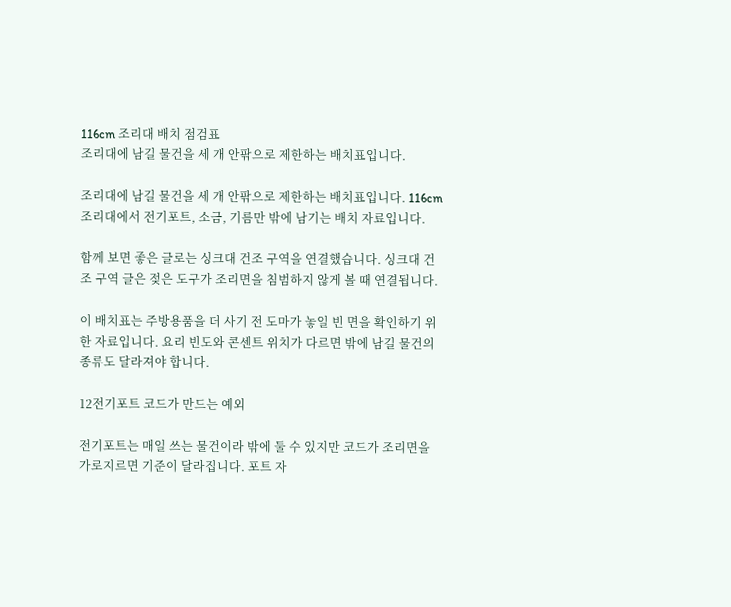116cm 조리대 배치 점검표
조리대에 남길 물건을 세 개 안팎으로 제한하는 배치표입니다.

조리대에 남길 물건을 세 개 안팎으로 제한하는 배치표입니다. 116cm 조리대에서 전기포트, 소금, 기름만 밖에 남기는 배치 자료입니다.

함께 보면 좋은 글로는 싱크대 건조 구역을 연결했습니다. 싱크대 건조 구역 글은 젖은 도구가 조리면을 침범하지 않게 볼 때 연결됩니다.

이 배치표는 주방용품을 더 사기 전 도마가 놓일 빈 면을 확인하기 위한 자료입니다. 요리 빈도와 콘센트 위치가 다르면 밖에 남길 물건의 종류도 달라져야 합니다.

12전기포트 코드가 만드는 예외

전기포트는 매일 쓰는 물건이라 밖에 둘 수 있지만 코드가 조리면을 가로지르면 기준이 달라집니다. 포트 자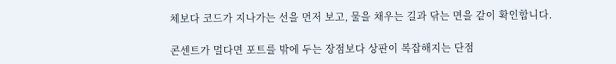체보다 코드가 지나가는 선을 먼저 보고, 물을 채우는 길과 닦는 면을 같이 확인합니다.

콘센트가 멀다면 포트를 밖에 두는 장점보다 상판이 복잡해지는 단점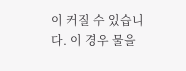이 커질 수 있습니다. 이 경우 물을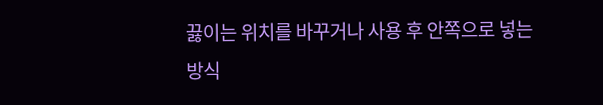끓이는 위치를 바꾸거나 사용 후 안쪽으로 넣는 방식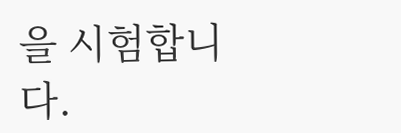을 시험합니다.